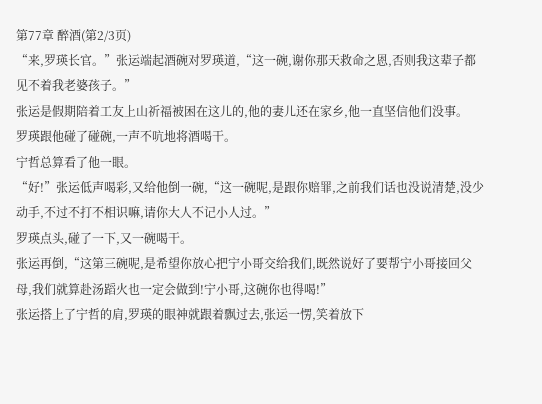第77章 醉酒(第2/3页)
“来,罗瑛长官。”张运端起酒碗对罗瑛道,“这一碗,谢你那天救命之恩,否则我这辈子都见不着我老婆孩子。”
张运是假期陪着工友上山祈福被困在这儿的,他的妻儿还在家乡,他一直坚信他们没事。
罗瑛跟他碰了碰碗,一声不吭地将酒喝干。
宁哲总算看了他一眼。
“好!”张运低声喝彩,又给他倒一碗,“这一碗呢,是跟你赔罪,之前我们话也没说清楚,没少动手,不过不打不相识嘛,请你大人不记小人过。”
罗瑛点头,碰了一下,又一碗喝干。
张运再倒,“这第三碗呢,是希望你放心把宁小哥交给我们,既然说好了要帮宁小哥接回父母,我们就算赴汤蹈火也一定会做到!宁小哥,这碗你也得喝!”
张运搭上了宁哲的肩,罗瑛的眼神就跟着飘过去,张运一愣,笑着放下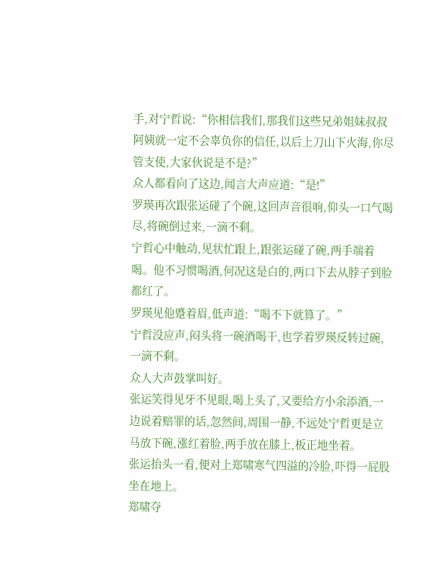手,对宁哲说:“你相信我们,那我们这些兄弟姐妹叔叔阿姨就一定不会辜负你的信任,以后上刀山下火海,你尽管支使,大家伙说是不是?”
众人都看向了这边,闻言大声应道:“是!”
罗瑛再次跟张运碰了个碗,这回声音很响,仰头一口气喝尽,将碗倒过来,一滴不剩。
宁哲心中触动,见状忙跟上,跟张运碰了碗,两手端着喝。他不习惯喝酒,何况这是白的,两口下去从脖子到脸都红了。
罗瑛见他蹙着眉,低声道:“喝不下就算了。”
宁哲没应声,闷头将一碗酒喝干,也学着罗瑛反转过碗,一滴不剩。
众人大声鼓掌叫好。
张运笑得见牙不见眼,喝上头了,又要给方小余添酒,一边说着赔罪的话,忽然间,周围一静,不远处宁哲更是立马放下碗,涨红着脸,两手放在膝上,板正地坐着。
张运抬头一看,便对上郑啸寒气四溢的冷脸,吓得一屁股坐在地上。
郑啸夺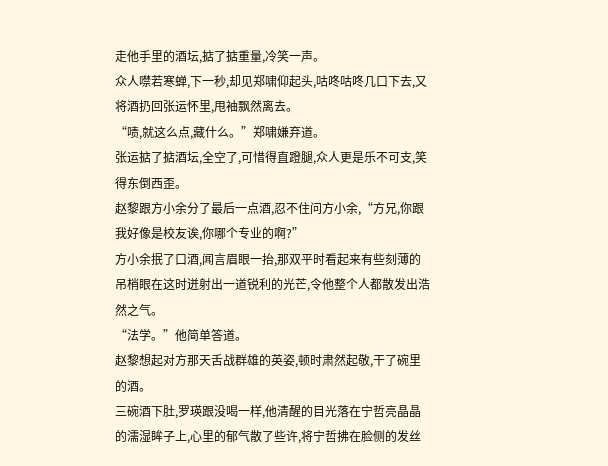走他手里的酒坛,掂了掂重量,冷笑一声。
众人噤若寒蝉,下一秒,却见郑啸仰起头,咕咚咕咚几口下去,又将酒扔回张运怀里,甩袖飘然离去。
“啧,就这么点,藏什么。”郑啸嫌弃道。
张运掂了掂酒坛,全空了,可惜得直蹬腿,众人更是乐不可支,笑得东倒西歪。
赵黎跟方小余分了最后一点酒,忍不住问方小余,“方兄,你跟我好像是校友诶,你哪个专业的啊?”
方小余抿了口酒,闻言眉眼一抬,那双平时看起来有些刻薄的吊梢眼在这时迸射出一道锐利的光芒,令他整个人都散发出浩然之气。
“法学。”他简单答道。
赵黎想起对方那天舌战群雄的英姿,顿时肃然起敬,干了碗里的酒。
三碗酒下肚,罗瑛跟没喝一样,他清醒的目光落在宁哲亮晶晶的濡湿眸子上,心里的郁气散了些许,将宁哲拂在脸侧的发丝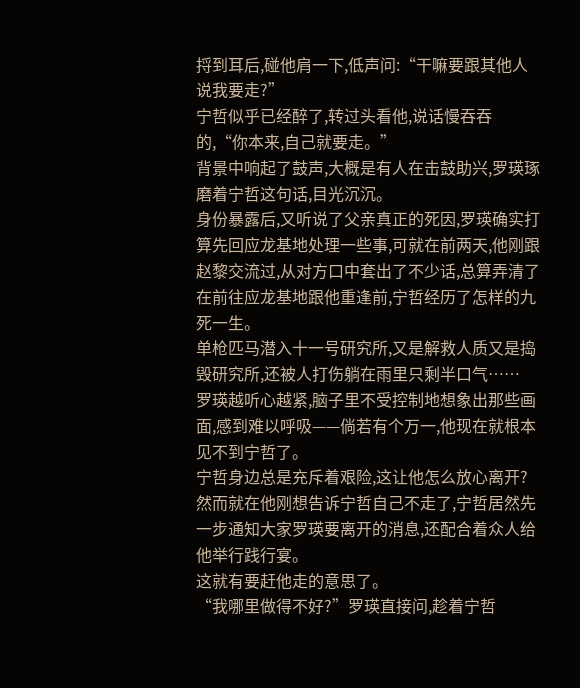捋到耳后,碰他肩一下,低声问:“干嘛要跟其他人说我要走?”
宁哲似乎已经醉了,转过头看他,说话慢吞吞的,“你本来,自己就要走。”
背景中响起了鼓声,大概是有人在击鼓助兴,罗瑛琢磨着宁哲这句话,目光沉沉。
身份暴露后,又听说了父亲真正的死因,罗瑛确实打算先回应龙基地处理一些事,可就在前两天,他刚跟赵黎交流过,从对方口中套出了不少话,总算弄清了在前往应龙基地跟他重逢前,宁哲经历了怎样的九死一生。
单枪匹马潜入十一号研究所,又是解救人质又是捣毁研究所,还被人打伤躺在雨里只剩半口气……
罗瑛越听心越紧,脑子里不受控制地想象出那些画面,感到难以呼吸——倘若有个万一,他现在就根本见不到宁哲了。
宁哲身边总是充斥着艰险,这让他怎么放心离开?
然而就在他刚想告诉宁哲自己不走了,宁哲居然先一步通知大家罗瑛要离开的消息,还配合着众人给他举行践行宴。
这就有要赶他走的意思了。
“我哪里做得不好?”罗瑛直接问,趁着宁哲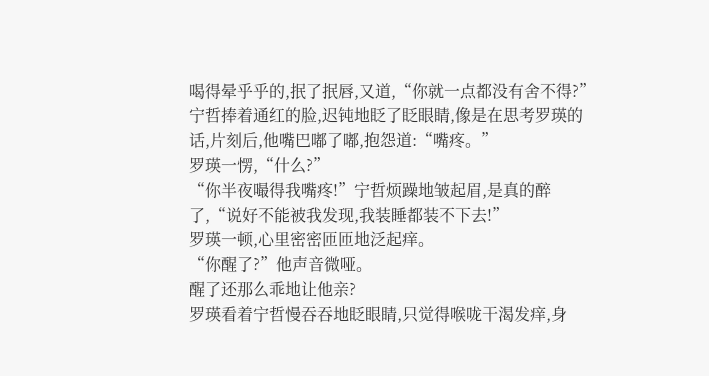喝得晕乎乎的,抿了抿唇,又道,“你就一点都没有舍不得?”
宁哲捧着通红的脸,迟钝地眨了眨眼睛,像是在思考罗瑛的话,片刻后,他嘴巴嘟了嘟,抱怨道:“嘴疼。”
罗瑛一愣,“什么?”
“你半夜嘬得我嘴疼!”宁哲烦躁地皱起眉,是真的醉了,“说好不能被我发现,我装睡都装不下去!”
罗瑛一顿,心里密密匝匝地泛起痒。
“你醒了?”他声音微哑。
醒了还那么乖地让他亲?
罗瑛看着宁哲慢吞吞地眨眼睛,只觉得喉咙干渴发痒,身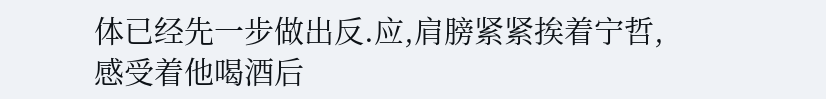体已经先一步做出反.应,肩膀紧紧挨着宁哲,感受着他喝酒后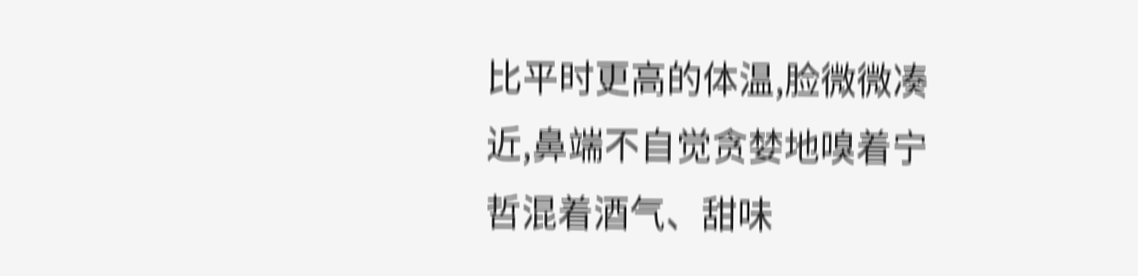比平时更高的体温,脸微微凑近,鼻端不自觉贪婪地嗅着宁哲混着酒气、甜味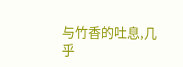与竹香的吐息,几乎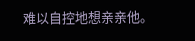难以自控地想亲亲他。